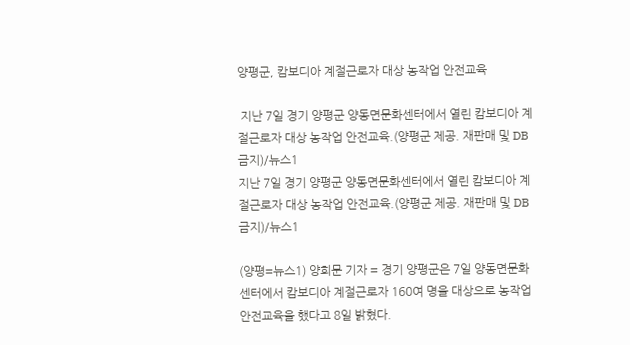양평군, 캄보디아 계절근로자 대상 농작업 안전교육

 지난 7일 경기 양평군 양동면문화센터에서 열린 캄보디아 계절근로자 대상 농작업 안전교육.(양평군 제공. 재판매 및 DB 금지)/뉴스1
지난 7일 경기 양평군 양동면문화센터에서 열린 캄보디아 계절근로자 대상 농작업 안전교육.(양평군 제공. 재판매 및 DB 금지)/뉴스1

(양평=뉴스1) 양희문 기자 = 경기 양평군은 7일 양동면문화센터에서 캄보디아 계절근로자 160여 명을 대상으로 농작업 안전교육을 했다고 8일 밝혔다.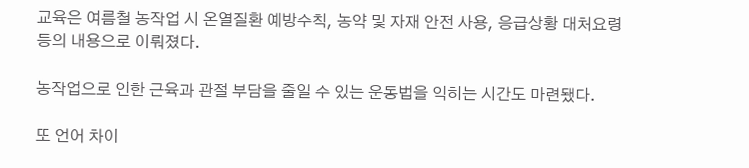교육은 여름철 농작업 시 온열질환 예방수칙, 농약 및 자재 안전 사용, 응급상황 대처요령 등의 내용으로 이뤄졌다.

농작업으로 인한 근육과 관절 부담을 줄일 수 있는 운동법을 익히는 시간도 마련됐다.

또 언어 차이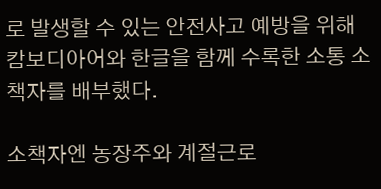로 발생할 수 있는 안전사고 예방을 위해 캄보디아어와 한글을 함께 수록한 소통 소책자를 배부했다.

소책자엔 농장주와 계절근로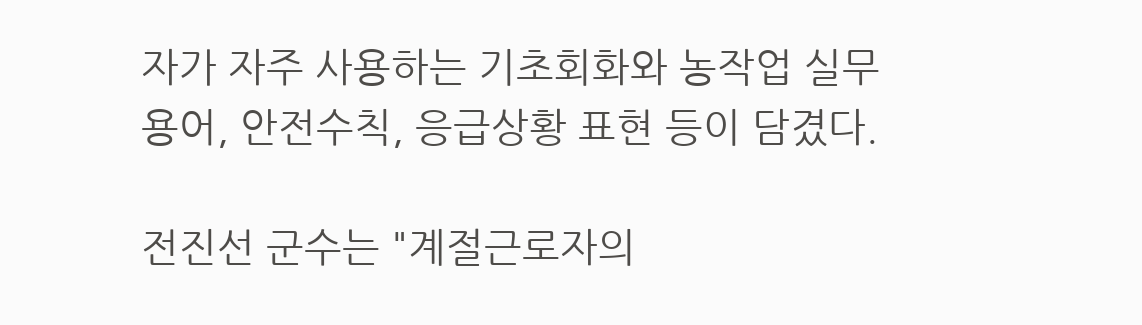자가 자주 사용하는 기초회화와 농작업 실무 용어, 안전수칙, 응급상황 표현 등이 담겼다.

전진선 군수는 "계절근로자의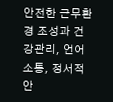안전한 근무환경 조성과 건강관리, 언어소통, 정서적 안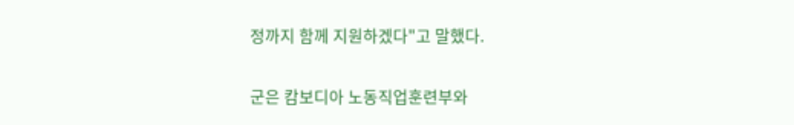정까지 함께 지원하겠다"고 말했다.

군은 캄보디아 노동직업훈련부와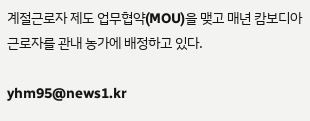계절근로자 제도 업무협약(MOU)을 맺고 매년 캄보디아 근로자를 관내 농가에 배정하고 있다.

yhm95@news1.kr